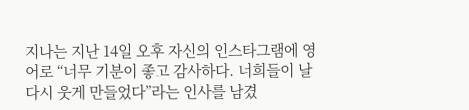지나는 지난 14일 오후 자신의 인스타그램에 영어로 “너무 기분이 좋고 감사하다. 너희들이 날 다시 웃게 만들었다”라는 인사를 남겼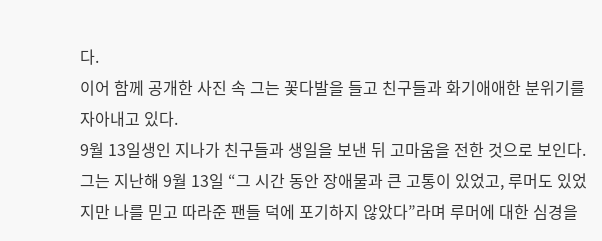다.
이어 함께 공개한 사진 속 그는 꽃다발을 들고 친구들과 화기애애한 분위기를 자아내고 있다.
9월 13일생인 지나가 친구들과 생일을 보낸 뒤 고마움을 전한 것으로 보인다.
그는 지난해 9월 13일 “그 시간 동안 장애물과 큰 고통이 있었고, 루머도 있었지만 나를 믿고 따라준 팬들 덕에 포기하지 않았다”라며 루머에 대한 심경을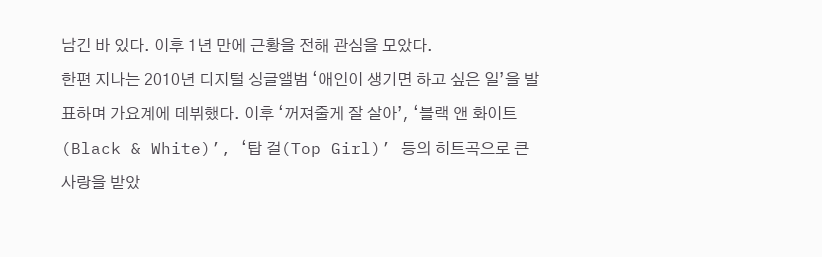남긴 바 있다. 이후 1년 만에 근황을 전해 관심을 모았다.
한편 지나는 2010년 디지털 싱글앨범 ‘애인이 생기면 하고 싶은 일’을 발표하며 가요계에 데뷔했다. 이후 ‘꺼져줄게 잘 살아’, ‘블랙 앤 화이트(Black & White)’, ‘탑 걸(Top Girl)’ 등의 히트곡으로 큰 사랑을 받았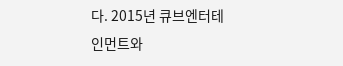다. 2015년 큐브엔터테인먼트와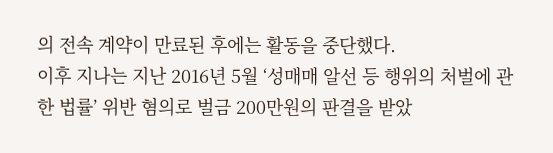의 전속 계약이 만료된 후에는 활동을 중단했다.
이후 지나는 지난 2016년 5월 ‘성매매 알선 등 행위의 처벌에 관한 법률’ 위반 혐의로 벌금 200만원의 판결을 받았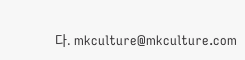다. mkculture@mkculture.com